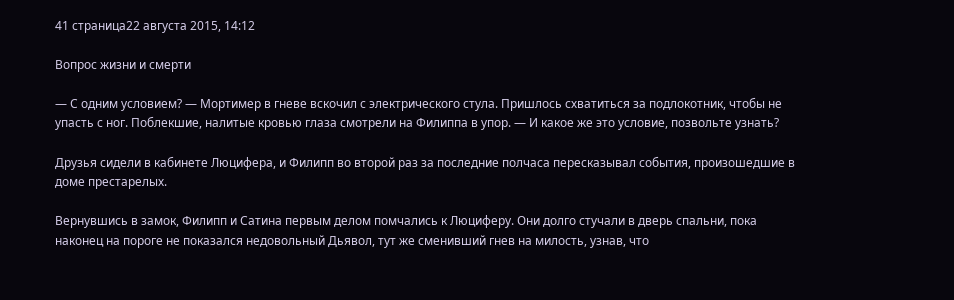41 страница22 августа 2015, 14:12

Вопрос жизни и смерти

— С одним условием? — Мортимер в гневе вскочил с электрического стула. Пришлось схватиться за подлокотник, чтобы не упасть с ног. Поблекшие, налитые кровью глаза смотрели на Филиппа в упор. — И какое же это условие, позвольте узнать?

Друзья сидели в кабинете Люцифера, и Филипп во второй раз за последние полчаса пересказывал события, произошедшие в доме престарелых.

Вернувшись в замок, Филипп и Сатина первым делом помчались к Люциферу. Они долго стучали в дверь спальни, пока наконец на пороге не показался недовольный Дьявол, тут же сменивший гнев на милость, узнав, что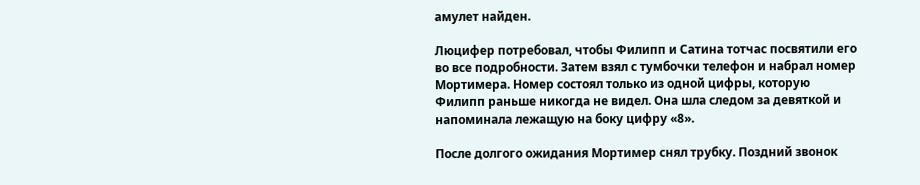амулет найден.

Люцифер потребовал, чтобы Филипп и Сатина тотчас посвятили его во все подробности. Затем взял с тумбочки телефон и набрал номер Мортимера. Номер состоял только из одной цифры, которую Филипп раньше никогда не видел. Она шла следом за девяткой и напоминала лежащую на боку цифру «8».

После долгого ожидания Мортимер снял трубку. Поздний звонок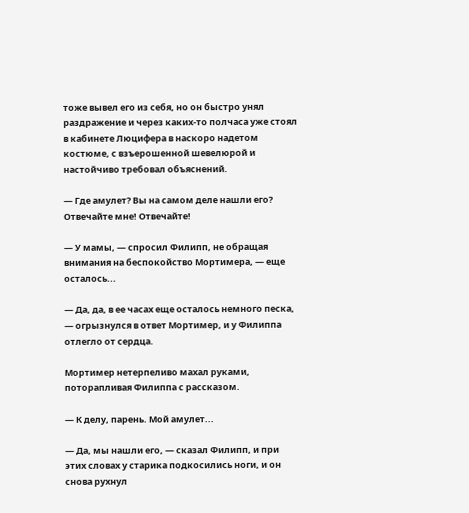тоже вывел его из себя, но он быстро унял раздражение и через каких-то полчаса уже стоял в кабинете Люцифера в наскоро надетом костюме, с взъерошенной шевелюрой и настойчиво требовал объяснений.

— Где амулет? Вы на самом деле нашли его? Отвечайте мне! Отвечайте!

— У мамы, — спросил Филипп, не обращая внимания на беспокойство Мортимера, — еще осталось...

— Да, да, в ее часах еще осталось немного песка, — огрызнулся в ответ Мортимер, и у Филиппа отлегло от сердца.

Мортимер нетерпеливо махал руками, поторапливая Филиппа с рассказом.

— К делу, парень. Мой амулет...

— Да, мы нашли его, — сказал Филипп, и при этих словах у старика подкосились ноги, и он снова рухнул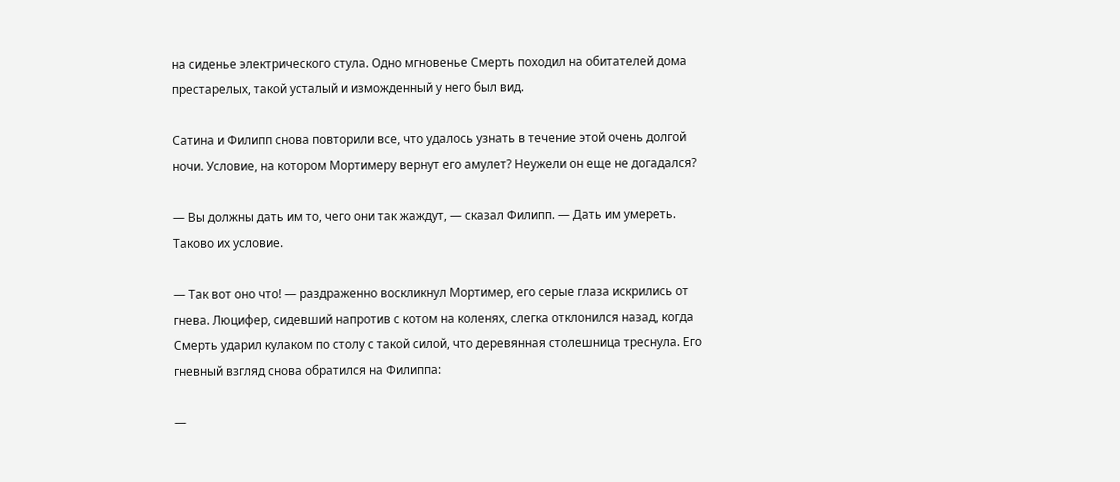на сиденье электрического стула. Одно мгновенье Смерть походил на обитателей дома престарелых, такой усталый и изможденный у него был вид.

Сатина и Филипп снова повторили все, что удалось узнать в течение этой очень долгой ночи. Условие, на котором Мортимеру вернут его амулет? Неужели он еще не догадался?

— Вы должны дать им то, чего они так жаждут, — сказал Филипп. — Дать им умереть. Таково их условие.

— Так вот оно что! — раздраженно воскликнул Мортимер, его серые глаза искрились от гнева. Люцифер, сидевший напротив с котом на коленях, слегка отклонился назад, когда Смерть ударил кулаком по столу с такой силой, что деревянная столешница треснула. Его гневный взгляд снова обратился на Филиппа:

—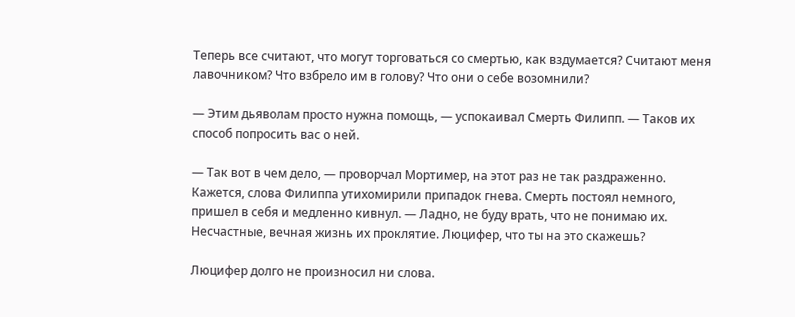Теперь все считают, что могут торговаться со смертью, как вздумается? Считают меня лавочником? Что взбрело им в голову? Что они о себе возомнили?

— Этим дьяволам просто нужна помощь, — успокаивал Смерть Филипп. — Таков их способ попросить вас о ней.

— Так вот в чем дело, — проворчал Мортимер, на этот раз не так раздраженно. Кажется, слова Филиппа утихомирили припадок гнева. Смерть постоял немного, пришел в себя и медленно кивнул. — Ладно, не буду врать, что не понимаю их. Несчастные, вечная жизнь их проклятие. Люцифер, что ты на это скажешь?

Люцифер долго не произносил ни слова.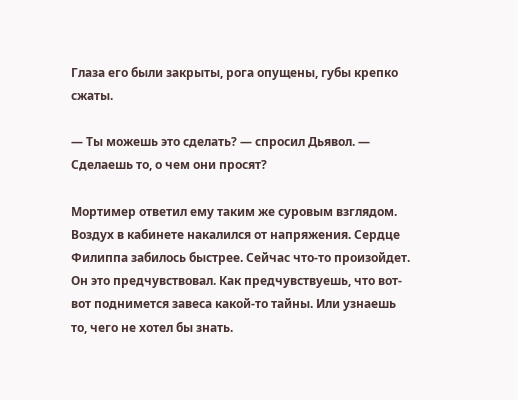Глаза его были закрыты, рога опущены, губы крепко сжаты.

— Ты можешь это сделать? — спросил Дьявол. — Сделаешь то, о чем они просят?

Мортимер ответил ему таким же суровым взглядом. Воздух в кабинете накалился от напряжения. Сердце Филиппа забилось быстрее. Сейчас что-то произойдет. Он это предчувствовал. Как предчувствуешь, что вот-вот поднимется завеса какой-то тайны. Или узнаешь то, чего не хотел бы знать.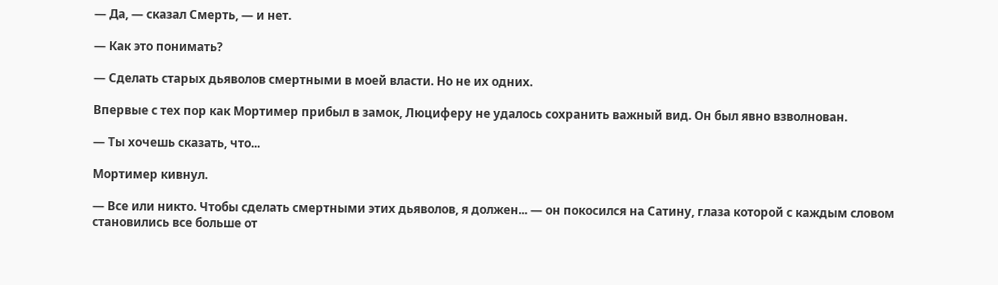— Да, — сказал Смерть, — и нет.

— Как это понимать?

— Сделать старых дьяволов смертными в моей власти. Но не их одних.

Впервые с тех пор как Мортимер прибыл в замок, Люциферу не удалось сохранить важный вид. Он был явно взволнован.

— Ты хочешь сказать, что...

Мортимер кивнул.

— Все или никто. Чтобы сделать смертными этих дьяволов, я должен... — он покосился на Сатину, глаза которой с каждым словом становились все больше от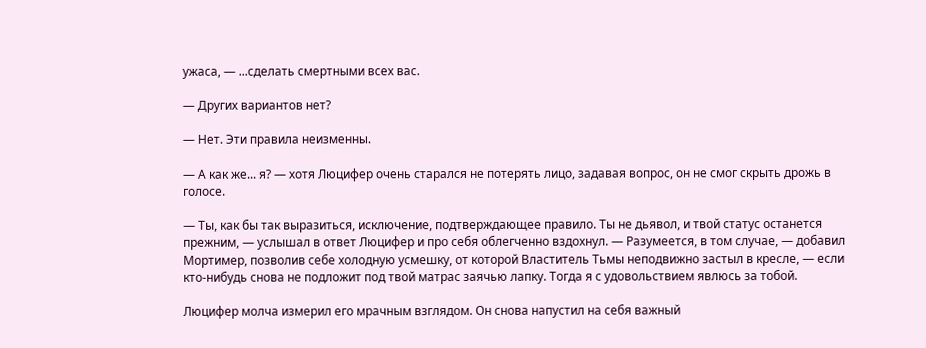ужаса, — ...сделать смертными всех вас.

— Других вариантов нет?

— Нет. Эти правила неизменны.

— А как же... я? — хотя Люцифер очень старался не потерять лицо, задавая вопрос, он не смог скрыть дрожь в голосе.

— Ты, как бы так выразиться, исключение, подтверждающее правило. Ты не дьявол, и твой статус останется прежним, — услышал в ответ Люцифер и про себя облегченно вздохнул. — Разумеется, в том случае, — добавил Мортимер, позволив себе холодную усмешку, от которой Властитель Тьмы неподвижно застыл в кресле, — если кто-нибудь снова не подложит под твой матрас заячью лапку. Тогда я с удовольствием явлюсь за тобой.

Люцифер молча измерил его мрачным взглядом. Он снова напустил на себя важный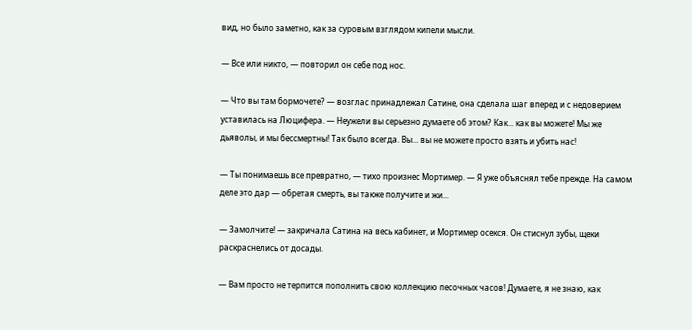вид, но было заметно, как за суровым взглядом кипели мысли.

— Все или никто, — повторил он себе под нос.

— Что вы там бормочете? — возглас принадлежал Сатине, она сделала шаг вперед и с недоверием уставилась на Люцифера. — Неужели вы серьезно думаете об этом? Как... как вы можете! Мы же дьяволы, и мы бессмертны! Так было всегда. Вы... вы не можете просто взять и убить нас!

— Ты понимаешь все превратно, — тихо произнес Мортимер. — Я уже объяснял тебе прежде. На самом деле это дар — обретая смерть, вы также получите и жи...

— Замолчите! — закричала Сатина на весь кабинет, и Мортимер осекся. Он стиснул зубы, щеки раскраснелись от досады.

— Вам просто не терпится пополнить свою коллекцию песочных часов! Думаете, я не знаю, как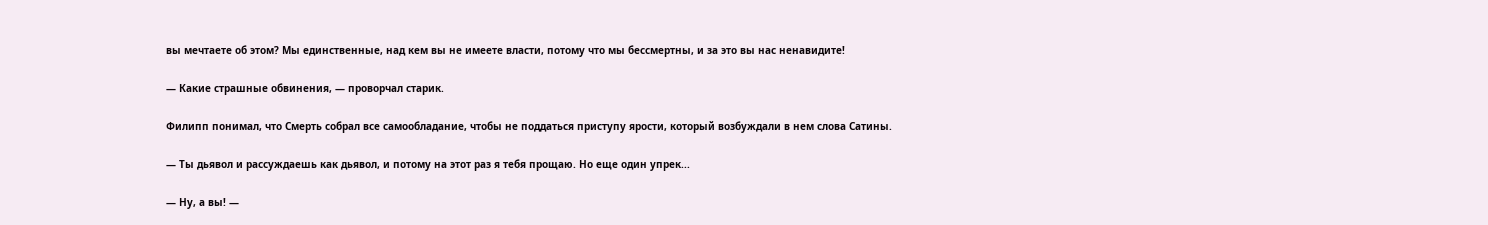вы мечтаете об этом? Мы единственные, над кем вы не имеете власти, потому что мы бессмертны, и за это вы нас ненавидите!

— Какие страшные обвинения, — проворчал старик.

Филипп понимал, что Смерть собрал все самообладание, чтобы не поддаться приступу ярости, который возбуждали в нем слова Сатины.

— Ты дьявол и рассуждаешь как дьявол, и потому на этот раз я тебя прощаю. Но еще один упрек...

— Ну, а вы! —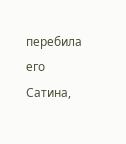перебила его Сатина,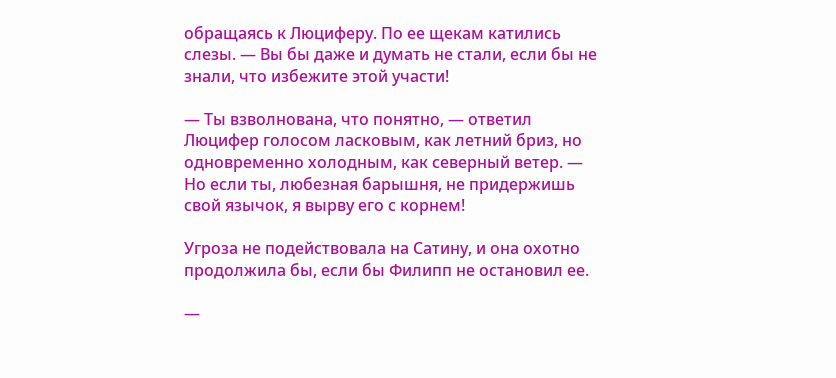обращаясь к Люциферу. По ее щекам катились слезы. — Вы бы даже и думать не стали, если бы не знали, что избежите этой участи!

— Ты взволнована, что понятно, — ответил Люцифер голосом ласковым, как летний бриз, но одновременно холодным, как северный ветер. — Но если ты, любезная барышня, не придержишь свой язычок, я вырву его с корнем!

Угроза не подействовала на Сатину, и она охотно продолжила бы, если бы Филипп не остановил ее.

—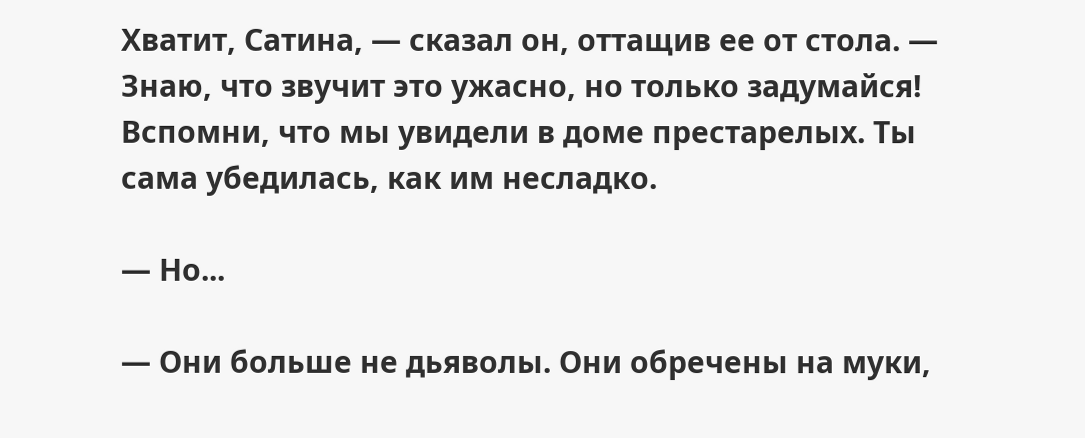Хватит, Сатина, — сказал он, оттащив ее от стола. — Знаю, что звучит это ужасно, но только задумайся! Вспомни, что мы увидели в доме престарелых. Ты сама убедилась, как им несладко.

— Но...

— Они больше не дьяволы. Они обречены на муки,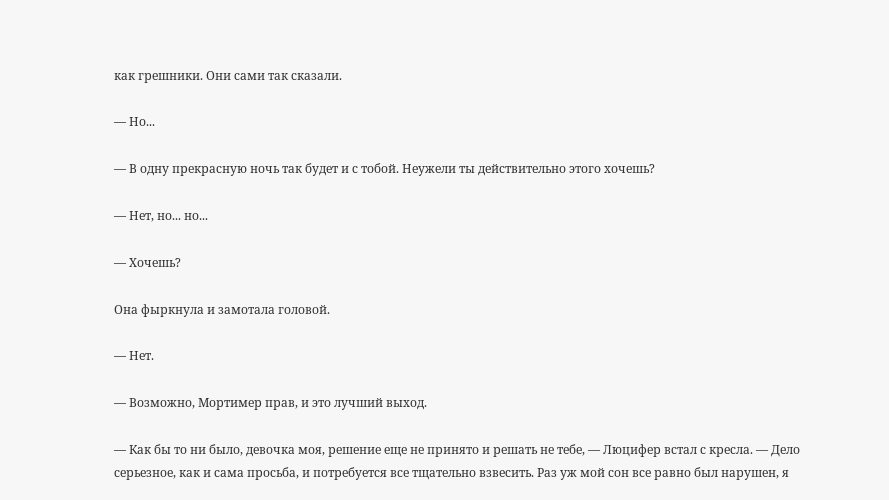как грешники. Они сами так сказали.

— Но...

— В одну прекрасную ночь так будет и с тобой. Неужели ты действительно этого хочешь?

— Нет, но... но...

— Хочешь?

Она фыркнула и замотала головой.

— Нет.

— Возможно, Мортимер прав, и это лучший выход.

— Как бы то ни было, девочка моя, решение еще не принято и решать не тебе, — Люцифер встал с кресла. — Дело серьезное, как и сама просьба, и потребуется все тщательно взвесить. Раз уж мой сон все равно был нарушен, я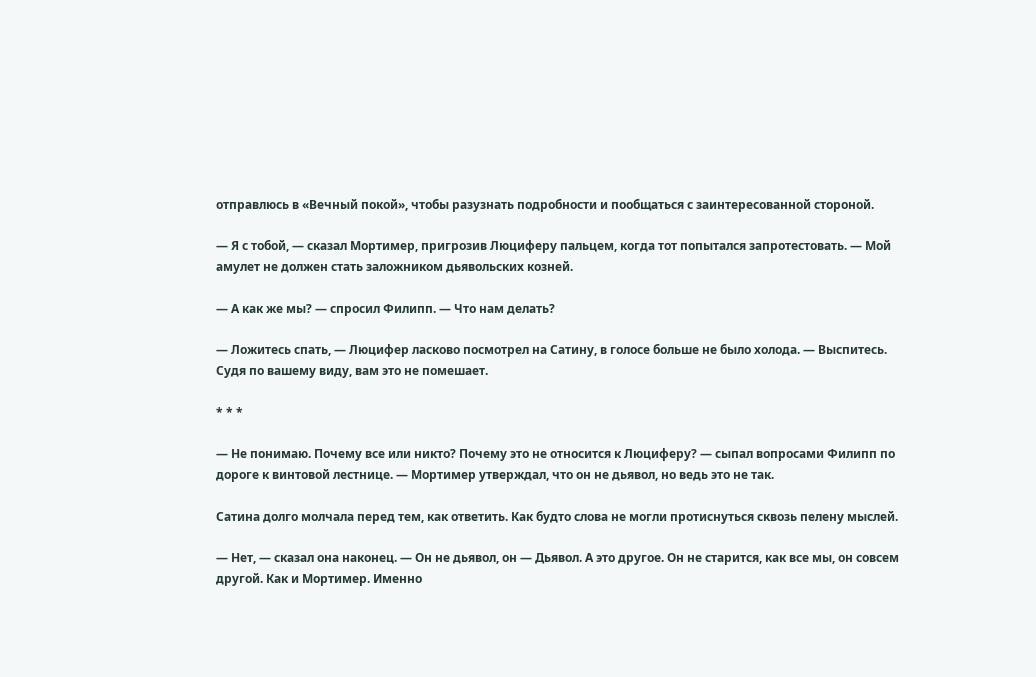отправлюсь в «Вечный покой», чтобы разузнать подробности и пообщаться с заинтересованной стороной.

— Я с тобой, — сказал Мортимер, пригрозив Люциферу пальцем, когда тот попытался запротестовать. — Мой амулет не должен стать заложником дьявольских козней.

— А как же мы? — спросил Филипп. — Что нам делать?

— Ложитесь спать, — Люцифер ласково посмотрел на Сатину, в голосе больше не было холода. — Выспитесь. Судя по вашему виду, вам это не помешает.

* * *

— Не понимаю. Почему все или никто? Почему это не относится к Люциферу? — сыпал вопросами Филипп по дороге к винтовой лестнице. — Мортимер утверждал, что он не дьявол, но ведь это не так.

Сатина долго молчала перед тем, как ответить. Как будто слова не могли протиснуться сквозь пелену мыслей.

— Нет, — сказал она наконец. — Он не дьявол, он — Дьявол. А это другое. Он не старится, как все мы, он совсем другой. Как и Мортимер. Именно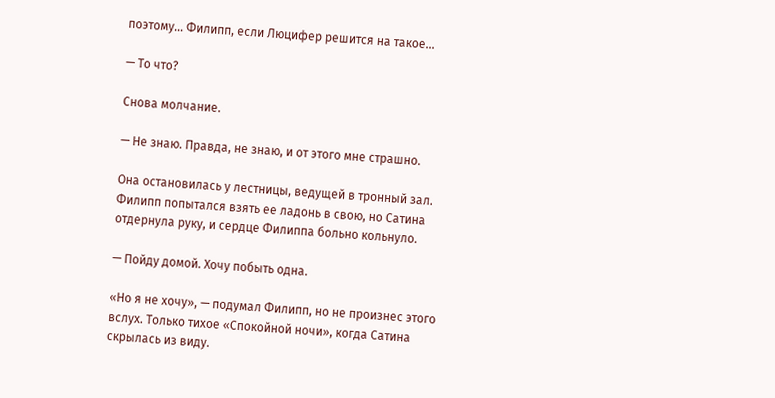поэтому... Филипп, если Люцифер решится на такое...

— То что?

Снова молчание.

— Не знаю. Правда, не знаю, и от этого мне страшно.

Она остановилась у лестницы, ведущей в тронный зал. Филипп попытался взять ее ладонь в свою, но Сатина отдернула руку, и сердце Филиппа больно кольнуло.

— Пойду домой. Хочу побыть одна.

«Но я не хочу», — подумал Филипп, но не произнес этого вслух. Только тихое «Спокойной ночи», когда Сатина скрылась из виду.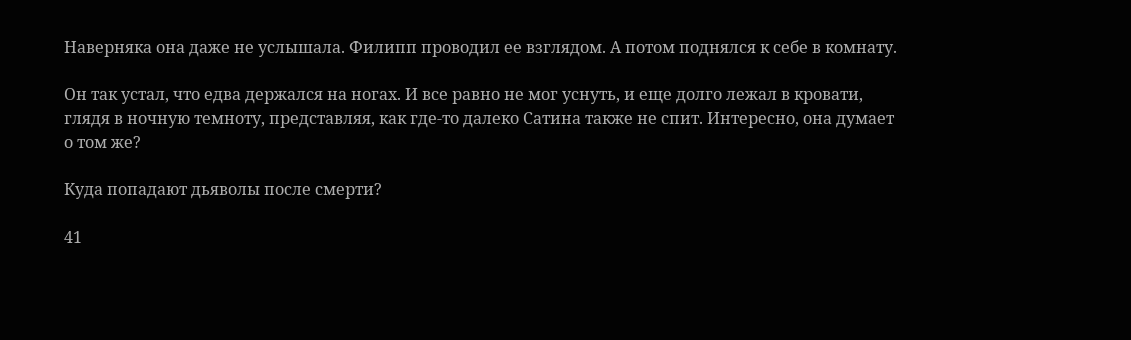Наверняка она даже не услышала. Филипп проводил ее взглядом. А потом поднялся к себе в комнату.

Он так устал, что едва держался на ногах. И все равно не мог уснуть, и еще долго лежал в кровати, глядя в ночную темноту, представляя, как где-то далеко Сатина также не спит. Интересно, она думает о том же?

Куда попадают дьяволы после смерти?

41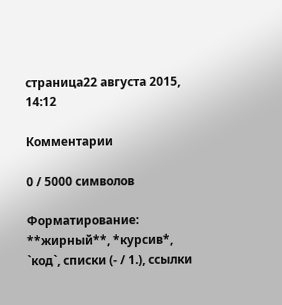страница22 августа 2015, 14:12

Комментарии

0 / 5000 символов

Форматирование: **жирный**, *курсив*, `код`, списки (- / 1.), ссылки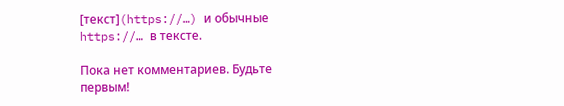[текст](https://…) и обычные https://… в тексте.

Пока нет комментариев. Будьте первым!